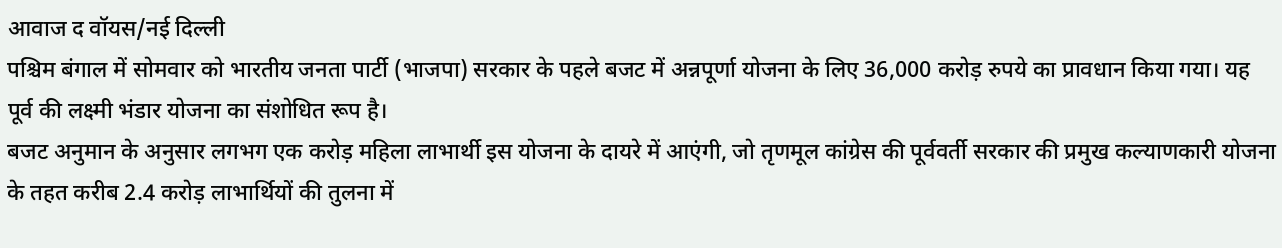आवाज द वॉयस/नई दिल्ली
पश्चिम बंगाल में सोमवार को भारतीय जनता पार्टी (भाजपा) सरकार के पहले बजट में अन्नपूर्णा योजना के लिए 36,000 करोड़ रुपये का प्रावधान किया गया। यह पूर्व की लक्ष्मी भंडार योजना का संशोधित रूप है।
बजट अनुमान के अनुसार लगभग एक करोड़ महिला लाभार्थी इस योजना के दायरे में आएंगी, जो तृणमूल कांग्रेस की पूर्ववर्ती सरकार की प्रमुख कल्याणकारी योजना के तहत करीब 2.4 करोड़ लाभार्थियों की तुलना में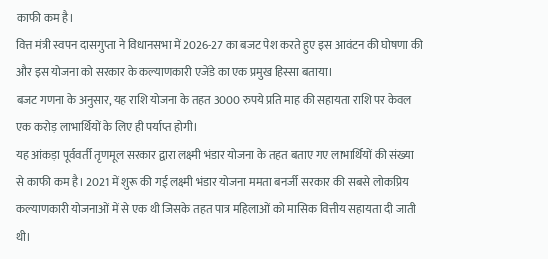काफी कम है।
वित्त मंत्री स्वपन दासगुप्ता ने विधानसभा में 2026-27 का बजट पेश करते हुए इस आवंटन की घोषणा की और इस योजना को सरकार के कल्याणकारी एजेंडे का एक प्रमुख हिस्सा बताया।
बजट गणना के अनुसार, यह राशि योजना के तहत 3000 रुपये प्रति माह की सहायता राशि पर केवल एक करोड़ लाभार्थियों के लिए ही पर्याप्त होगी।
यह आंकड़ा पूर्ववर्ती तृणमूल सरकार द्वारा लक्ष्मी भंडार योजना के तहत बताए गए लाभार्थियों की संख्या से काफी कम है। 2021 में शुरू की गई लक्ष्मी भंडार योजना ममता बनर्जी सरकार की सबसे लोकप्रिय कल्याणकारी योजनाओं में से एक थी जिसके तहत पात्र महिलाओं को मासिक वित्तीय सहायता दी जाती थी।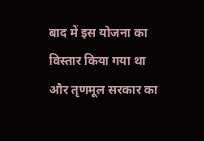बाद में इस योजना का विस्तार किया गया था और तृणमूल सरकार का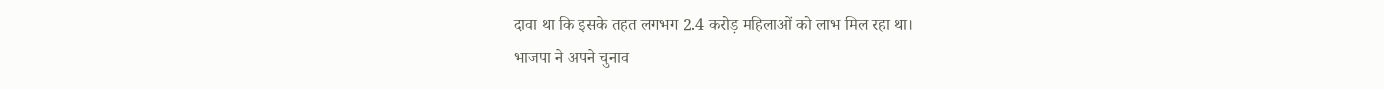दावा था कि इसके तहत लगभग 2.4 करोड़ महिलाओं को लाभ मिल रहा था।
भाजपा ने अपने चुनाव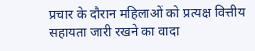प्रचार के दौरान महिलाओं को प्रत्यक्ष वित्तीय सहायता जारी रखने का वादा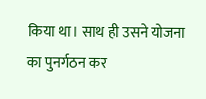किया था। साथ ही उसने योजना का पुनर्गठन कर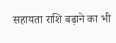सहायता राशि बढ़ाने का भी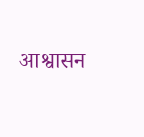आश्वासन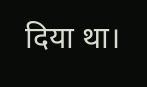दिया था।